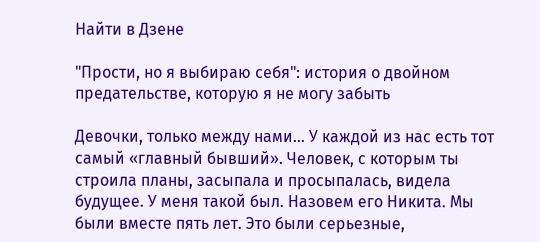Найти в Дзене

"Прости, но я выбираю себя": история о двойном предательстве, которую я не могу забыть

Девочки, только между нами... У каждой из нас есть тот самый «главный бывший». Человек, с которым ты строила планы, засыпала и просыпалась, видела будущее. У меня такой был. Назовем его Никита. Мы были вместе пять лет. Это были серьезные,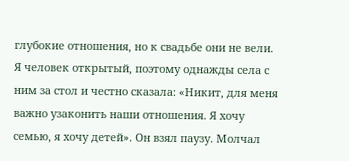глубокие отношения, но к свадьбе они не вели. Я человек открытый, поэтому однажды села с ним за стол и честно сказала: «Никит, для меня важно узаконить наши отношения. Я хочу семью, я хочу детей». Он взял паузу. Молчал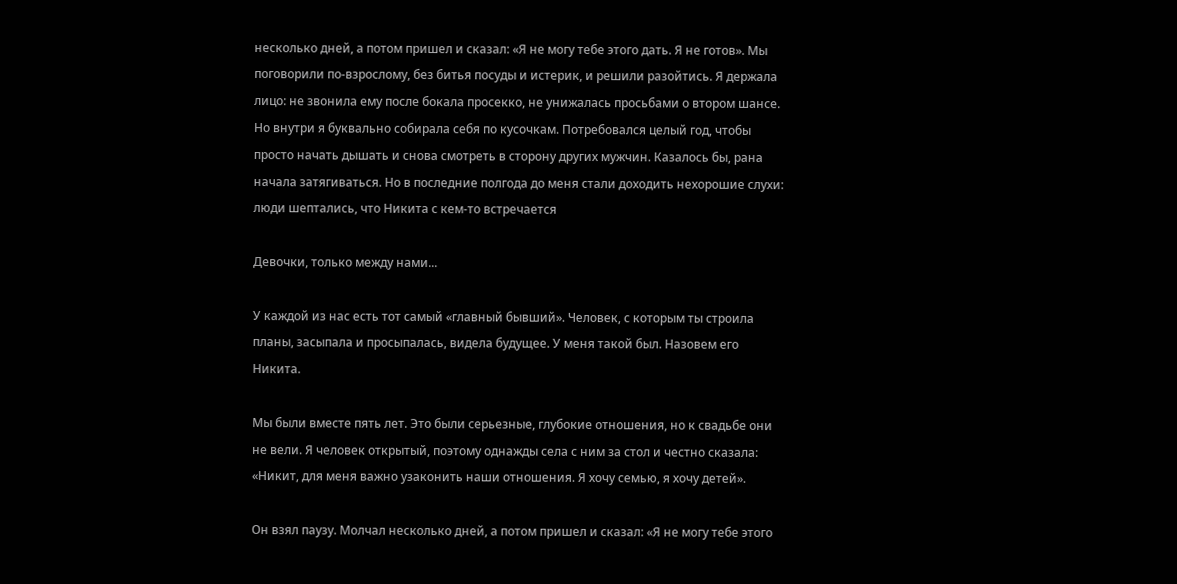несколько дней, а потом пришел и сказал: «Я не могу тебе этого дать. Я не готов». Мы поговорили по-взрослому, без битья посуды и истерик, и решили разойтись. Я держала лицо: не звонила ему после бокала просекко, не унижалась просьбами о втором шансе. Но внутри я буквально собирала себя по кусочкам. Потребовался целый год, чтобы просто начать дышать и снова смотреть в сторону других мужчин. Казалось бы, рана начала затягиваться. Но в последние полгода до меня стали доходить нехорошие слухи: люди шептались, что Никита с кем-то встречается

Девочки, только между нами...

У каждой из нас есть тот самый «главный бывший». Человек, с которым ты строила планы, засыпала и просыпалась, видела будущее. У меня такой был. Назовем его Никита.

Мы были вместе пять лет. Это были серьезные, глубокие отношения, но к свадьбе они не вели. Я человек открытый, поэтому однажды села с ним за стол и честно сказала: «Никит, для меня важно узаконить наши отношения. Я хочу семью, я хочу детей».

Он взял паузу. Молчал несколько дней, а потом пришел и сказал: «Я не могу тебе этого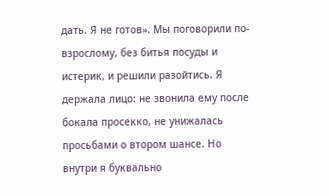дать. Я не готов». Мы поговорили по-взрослому, без битья посуды и истерик, и решили разойтись. Я держала лицо: не звонила ему после бокала просекко, не унижалась просьбами о втором шансе. Но внутри я буквально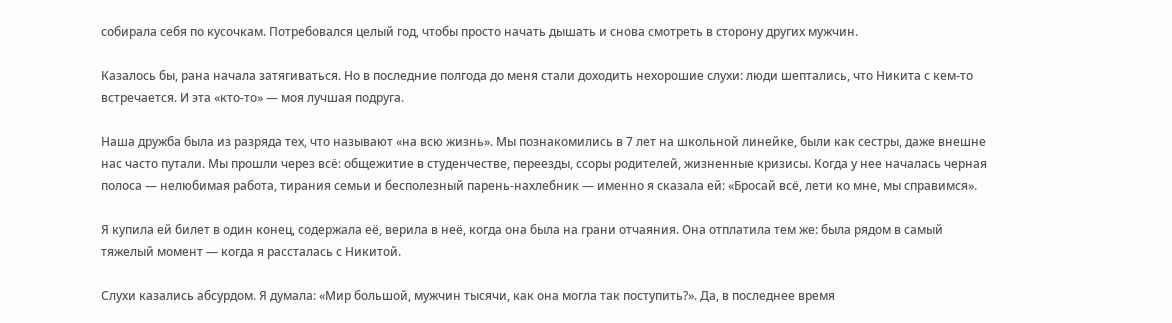собирала себя по кусочкам. Потребовался целый год, чтобы просто начать дышать и снова смотреть в сторону других мужчин.

Казалось бы, рана начала затягиваться. Но в последние полгода до меня стали доходить нехорошие слухи: люди шептались, что Никита с кем-то встречается. И эта «кто-то» — моя лучшая подруга.

Наша дружба была из разряда тех, что называют «на всю жизнь». Мы познакомились в 7 лет на школьной линейке, были как сестры, даже внешне нас часто путали. Мы прошли через всё: общежитие в студенчестве, переезды, ссоры родителей, жизненные кризисы. Когда у нее началась черная полоса — нелюбимая работа, тирания семьи и бесполезный парень-нахлебник — именно я сказала ей: «Бросай всё, лети ко мне, мы справимся».

Я купила ей билет в один конец, содержала её, верила в неё, когда она была на грани отчаяния. Она отплатила тем же: была рядом в самый тяжелый момент — когда я рассталась с Никитой.

Слухи казались абсурдом. Я думала: «Мир большой, мужчин тысячи, как она могла так поступить?». Да, в последнее время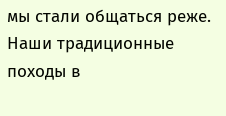мы стали общаться реже. Наши традиционные походы в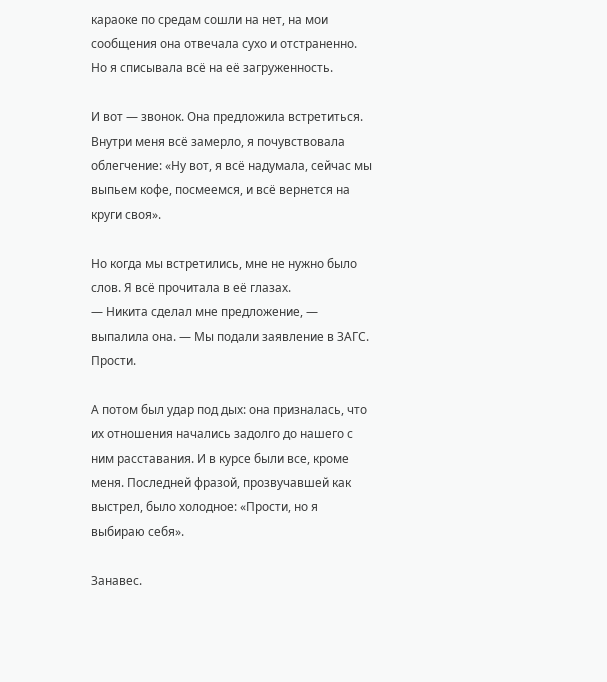караоке по средам сошли на нет, на мои сообщения она отвечала сухо и отстраненно. Но я списывала всё на её загруженность.

И вот — звонок. Она предложила встретиться. Внутри меня всё замерло, я почувствовала облегчение: «Ну вот, я всё надумала, сейчас мы выпьем кофе, посмеемся, и всё вернется на круги своя».

Но когда мы встретились, мне не нужно было слов. Я всё прочитала в её глазах.
— Никита сделал мне предложение, — выпалила она. — Мы подали заявление в ЗАГС. Прости.

А потом был удар под дых: она призналась, что их отношения начались задолго до нашего с ним расставания. И в курсе были все, кроме меня. Последней фразой, прозвучавшей как выстрел, было холодное: «Прости, но я выбираю себя».

Занавес.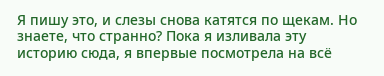Я пишу это, и слезы снова катятся по щекам. Но знаете, что странно? Пока я изливала эту историю сюда, я впервые посмотрела на всё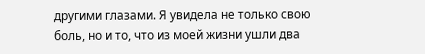другими глазами. Я увидела не только свою боль, но и то, что из моей жизни ушли два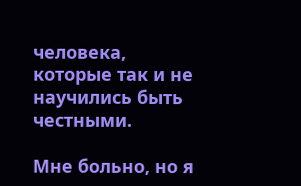человека, которые так и не научились быть честными.

Мне больно, но я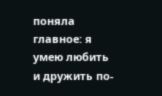поняла главное: я умею любить и дружить по-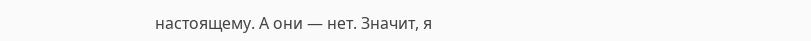настоящему. А они — нет. Значит, я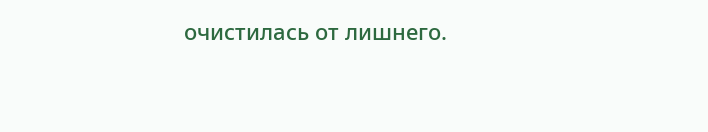очистилась от лишнего.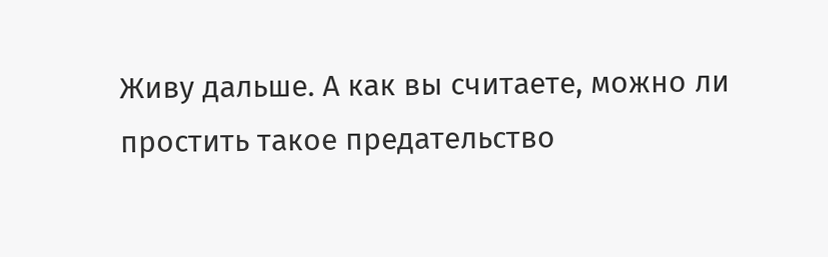Живу дальше. А как вы считаете, можно ли простить такое предательство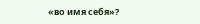«во имя себя»?